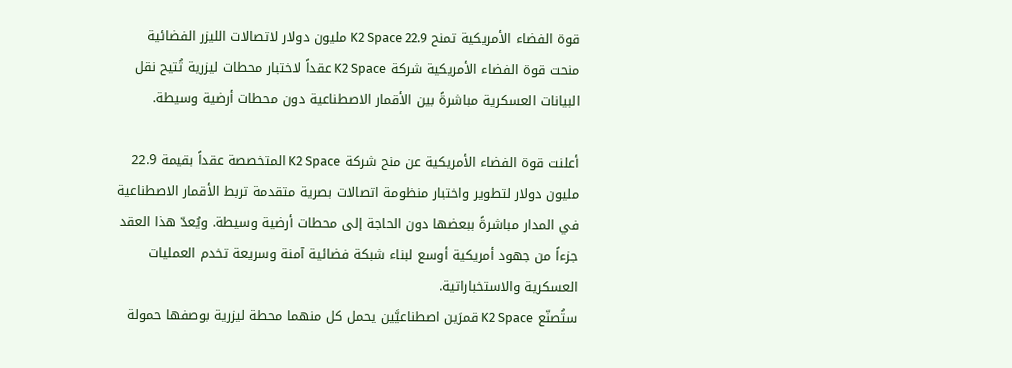قوة الفضاء الأمريكية تمنح K2 Space 22.9 مليون دولار لاتصالات الليزر الفضائية
منحت قوة الفضاء الأمريكية شركة K2 Space عقداً لاختبار محطات ليزرية تُتيح نقل البيانات العسكرية مباشرةً بين الأقمار الاصطناعية دون محطات أرضية وسيطة.

أعلنت قوة الفضاء الأمريكية عن منح شركة K2 Space المتخصصة عقداً بقيمة 22.9 مليون دولار لتطوير واختبار منظومة اتصالات بصرية متقدمة تربط الأقمار الاصطناعية في المدار مباشرةً ببعضها دون الحاجة إلى محطات أرضية وسيطة. ويُعدّ هذا العقد جزءاً من جهود أمريكية أوسع لبناء شبكة فضائية آمنة وسريعة تخدم العمليات العسكرية والاستخباراتية.
ستُصنّع K2 Space قمرَين اصطناعيَّين يحمل كل منهما محطة ليزرية بوصفها حمولة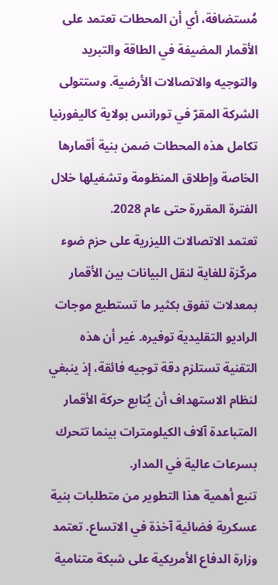مُستضافة، أي أن المحطات تعتمد على الأقمار المضيفة في الطاقة والتبريد والتوجيه والاتصالات الأرضية. وستتولى الشركة المقرّ في تورانس بولاية كاليفورنيا تكامل هذه المحطات ضمن بنية أقمارها الخاصة وإطلاق المنظومة وتشغيلها خلال الفترة المقررة حتى عام 2028.
تعتمد الاتصالات الليزرية على حزم ضوء مركّزة للغاية لنقل البيانات بين الأقمار بمعدلات تفوق بكثير ما تستطيع موجات الراديو التقليدية توفيره. غير أن هذه التقنية تستلزم دقة توجيه فائقة، إذ ينبغي لنظام الاستهداف أن يُتابع حركة الأقمار المتباعدة آلاف الكيلومترات بينما تتحرك بسرعات عالية في المدار.
تنبع أهمية هذا التطوير من متطلبات بنية عسكرية فضائية آخذة في الاتساع. تعتمد وزارة الدفاع الأمريكية على شبكة متنامية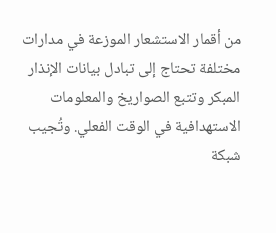من أقمار الاستشعار الموزعة في مدارات مختلفة تحتاج إلى تبادل بيانات الإنذار المبكر وتتبع الصواريخ والمعلومات الاستهدافية في الوقت الفعلي. وتُجيب شبكة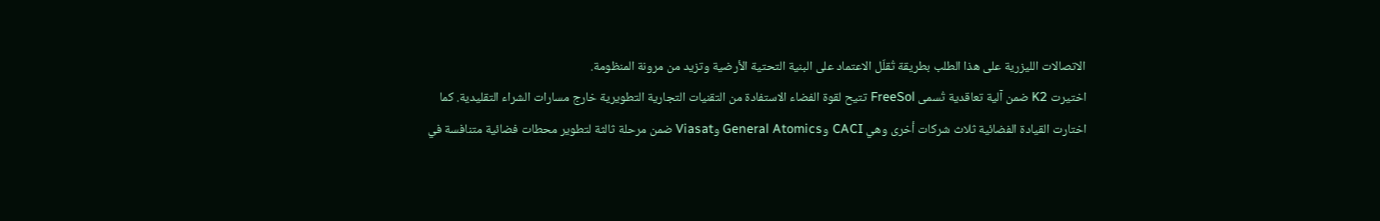الاتصالات الليزرية على هذا الطلب بطريقة تُقلّل الاعتماد على البنية التحتية الأرضية وتزيد من مرونة المنظومة.
اختيرت K2 ضمن آلية تعاقدية تُسمى FreeSol تتيح لقوة الفضاء الاستفادة من التقنيات التجارية التطويرية خارج مسارات الشراء التقليدية. كما اختارت القيادة الفضائية ثلاث شركات أخرى وهي CACI وGeneral Atomics وViasat ضمن مرحلة ثالثة لتطوير محطات فضائية متنافسة في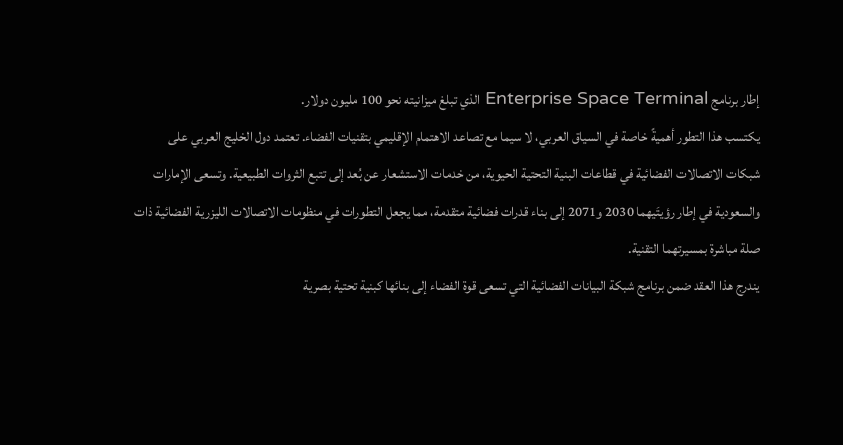إطار برنامج Enterprise Space Terminal الذي تبلغ ميزانيته نحو 100 مليون دولار.
يكتسب هذا التطور أهميةً خاصة في السياق العربي، لا سيما مع تصاعد الاهتمام الإقليمي بتقنيات الفضاء. تعتمد دول الخليج العربي على شبكات الاتصالات الفضائية في قطاعات البنية التحتية الحيوية، من خدمات الاستشعار عن بُعد إلى تتبع الثروات الطبيعية. وتسعى الإمارات والسعودية في إطار رؤيتَيهما 2030 و2071 إلى بناء قدرات فضائية متقدمة، مما يجعل التطورات في منظومات الاتصالات الليزرية الفضائية ذات صلة مباشرة بمسيرتهما التقنية.
يندرج هذا العقد ضمن برنامج شبكة البيانات الفضائية التي تسعى قوة الفضاء إلى بنائها كبنية تحتية بصرية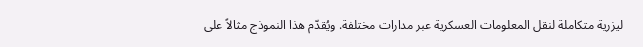ليزرية متكاملة لنقل المعلومات العسكرية عبر مدارات مختلفة. ويُقدّم هذا النموذج مثالاً على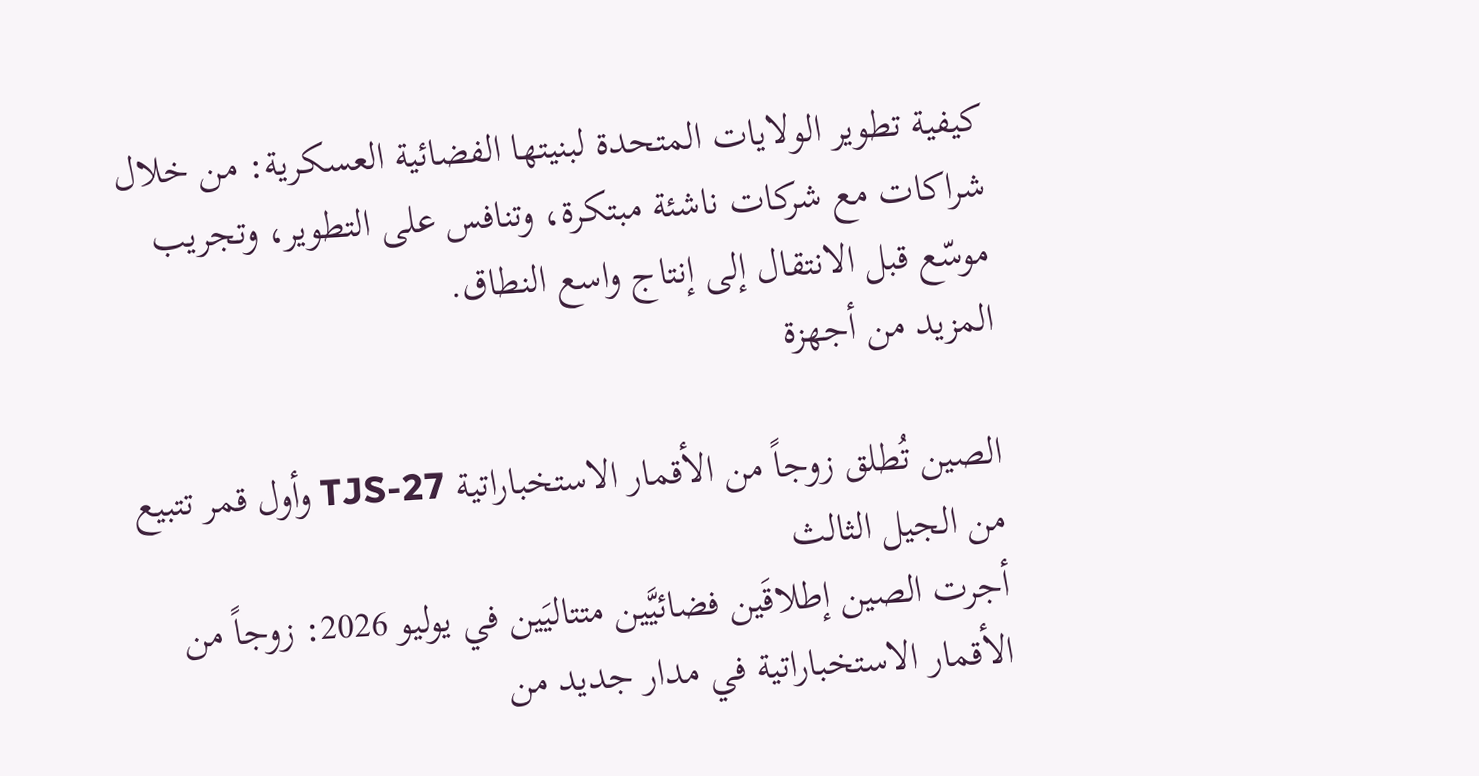كيفية تطوير الولايات المتحدة لبنيتها الفضائية العسكرية: من خلال شراكات مع شركات ناشئة مبتكرة، وتنافس على التطوير، وتجريب موسّع قبل الانتقال إلى إنتاج واسع النطاق.
المزيد من أجهزة

الصين تُطلق زوجاً من الأقمار الاستخباراتية TJS-27 وأول قمر تتبيع من الجيل الثالث
أجرت الصين إطلاقَين فضائيَّين متتاليَين في يوليو 2026: زوجاً من الأقمار الاستخباراتية في مدار جديد من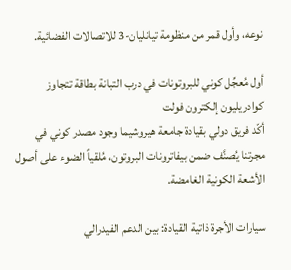نوعه، وأول قمر من منظومة تيانليان-3 للاتصالات الفضائية.

أول مُعجِّل كوني للبروتونات في درب التبانة بطاقة تتجاوز كوادريليون إلكترون فولت
أكّد فريق دولي بقيادة جامعة هيروشيما وجود مصدر كوني في مجرتنا يُصنَّف ضمن بيفاترونات البروتون، مُلقياً الضوء على أصول الأشعة الكونية الغامضة.

سيارات الأجرة ذاتية القيادة: بين الدعم الفيدرالي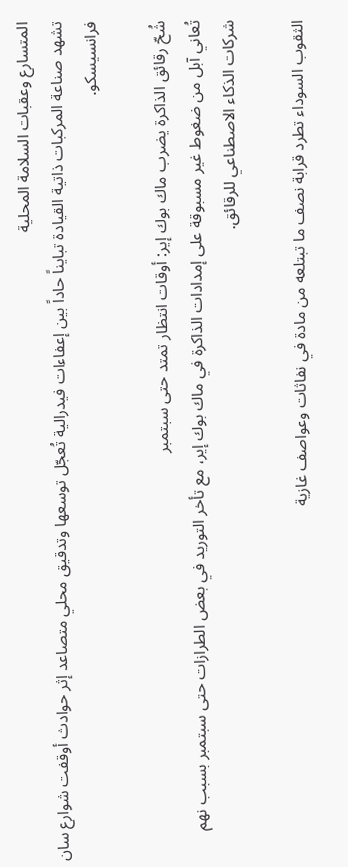المتسارع وعقبات السلامة المحلية
تشهد صناعة المركبات ذاتية القيادة تبايناً حاداً بين إعفاءات فيدرالية تُعجّل توسعها وتدقيق محلي متصاعد إثر حوادث أوقفت شوارع سان فرانسيسكو.

شُحّ رقائق الذاكرة يضرب ماك بوك إير: أوقات انتظار تمتد حتى سبتمبر
تُعاني آبل من ضغوط غير مسبوقة على إمدادات الذاكرة في ماك بوك إير، مع تأخر التوريد في بعض الطرازات حتى سبتمبر بسبب نهم شركات الذكاء الاصطناعي للرقائق.

الثقوب السوداء تطرد قرابة نصف ما تبتلعه من مادة في نفاثات وعواصف غازية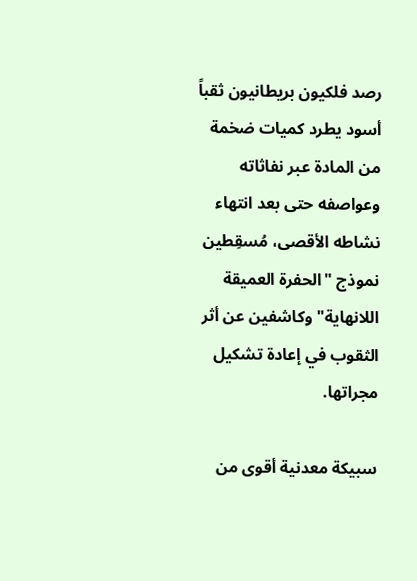رصد فلكيون بريطانيون ثقباً أسود يطرد كميات ضخمة من المادة عبر نفاثاته وعواصفه حتى بعد انتهاء نشاطه الأقصى، مُسقِطين نموذج "الحفرة العميقة اللانهاية" وكاشفين عن أثر الثقوب في إعادة تشكيل مجراتها.

سبيكة معدنية أقوى من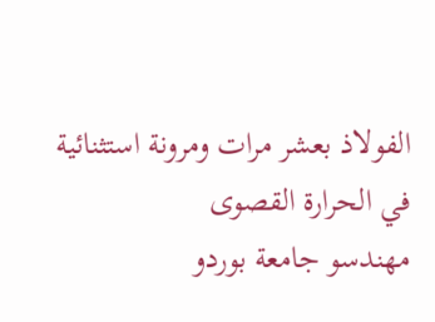الفولاذ بعشر مرات ومرونة استثنائية في الحرارة القصوى
مهندسو جامعة بوردو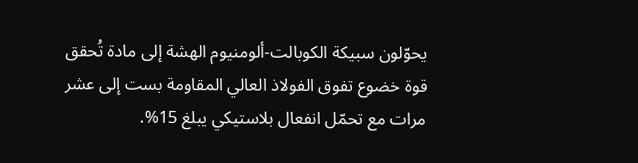يحوّلون سبيكة الكوبالت-ألومنيوم الهشة إلى مادة تُحقق قوة خضوع تفوق الفولاذ العالي المقاومة بست إلى عشر مرات مع تحمّل انفعال بلاستيكي يبلغ 15%.